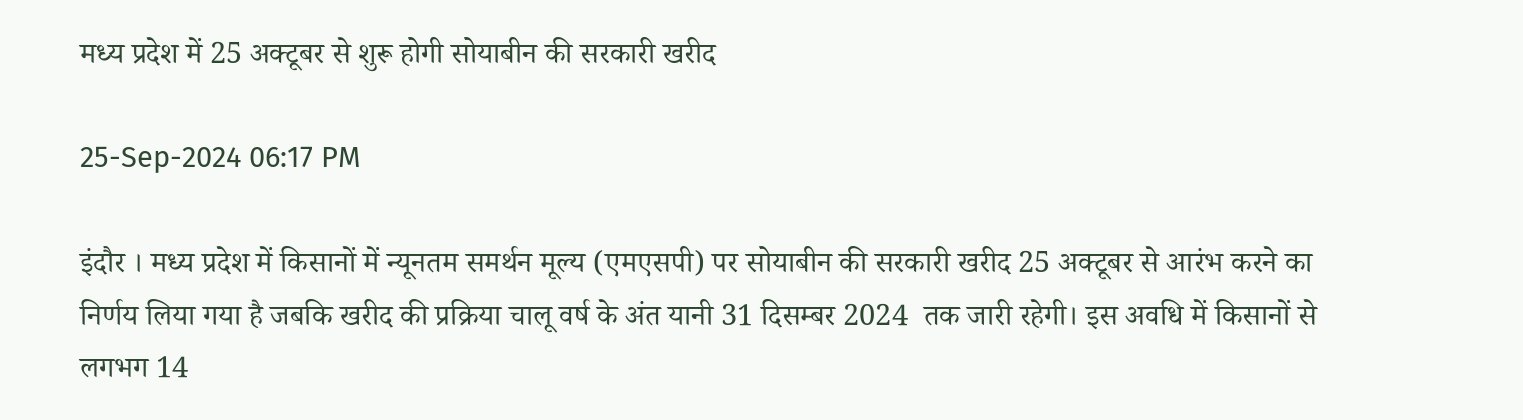मध्य प्रदेश में 25 अक्टूबर से शुरू होगी सोयाबीन की सरकारी खरीद

25-Sep-2024 06:17 PM

इंदौर । मध्य प्रदेश में किसानों में न्यूनतम समर्थन मूल्य (एमएसपी) पर सोयाबीन की सरकारी खरीद 25 अक्टूबर से आरंभ करने का निर्णय लिया गया है जबकि खरीद की प्रक्रिया चालू वर्ष के अंत यानी 31 दिसम्बर 2024  तक जारी रहेगी। इस अवधि में किसानों से लगभग 14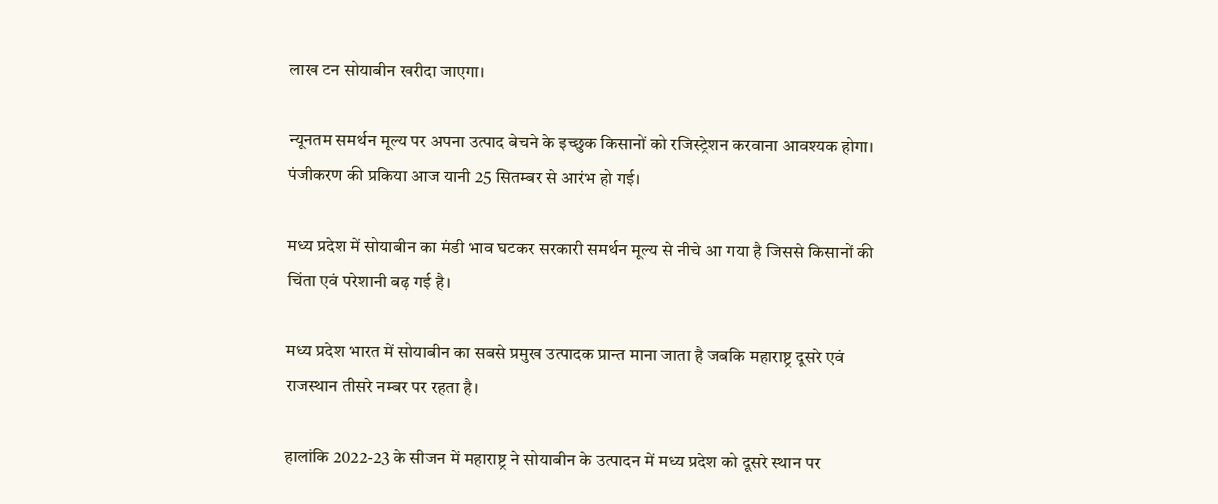लाख टन सोयाबीन खरीदा जाएगा।

न्यूनतम समर्थन मूल्य पर अपना उत्पाद बेचने के इच्छुक किसानों को रजिस्ट्रेशन करवाना आवश्यक होगा। पंजीकरण की प्रकिया आज यानी 25 सितम्बर से आरंभ हो गई।

मध्य प्रदेश में सोयाबीन का मंडी भाव घटकर सरकारी समर्थन मूल्य से नीचे आ गया है जिससे किसानों की चिंता एवं परेशानी बढ़ गई है।

मध्य प्रदेश भारत में सोयाबीन का सबसे प्रमुख उत्पादक प्रान्त माना जाता है जबकि महाराष्ट्र दूसरे एवं राजस्थान तीसरे नम्बर पर रहता है।

हालांकि 2022-23 के सीजन में महाराष्ट्र ने सोयाबीन के उत्पादन में मध्य प्रदेश को दूसरे स्थान पर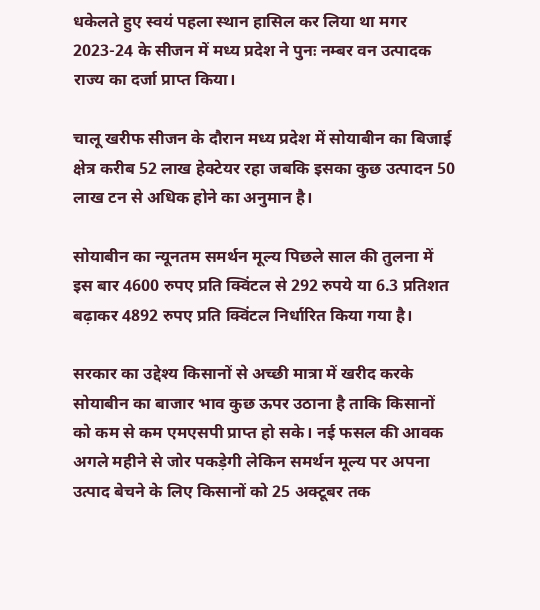धकेलते हुए स्वयं पहला स्थान हासिल कर लिया था मगर 2023-24 के सीजन में मध्य प्रदेश ने पुनः नम्बर वन उत्पादक राज्य का दर्जा प्राप्त किया।

चालू खरीफ सीजन के दौरान मध्य प्रदेश में सोयाबीन का बिजाई क्षेत्र करीब 52 लाख हेक्टेयर रहा जबकि इसका कुछ उत्पादन 50 लाख टन से अधिक होने का अनुमान है।

सोयाबीन का न्यूनतम समर्थन मूल्य पिछले साल की तुलना में इस बार 4600 रुपए प्रति क्विंटल से 292 रुपये या 6.3 प्रतिशत बढ़ाकर 4892 रुपए प्रति क्विंटल निर्धारित किया गया है।

सरकार का उद्देश्य किसानों से अच्छी मात्रा में खरीद करके सोयाबीन का बाजार भाव कुछ ऊपर उठाना है ताकि किसानों को कम से कम एमएसपी प्राप्त हो सके। नई फसल की आवक अगले महीने से जोर पकड़ेगी लेकिन समर्थन मूल्य पर अपना उत्पाद बेचने के लिए किसानों को 25 अक्टूबर तक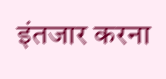इंतजार करना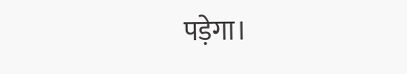पड़ेगा।